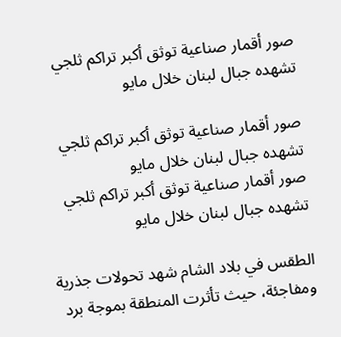صور أقمار صناعية توثق أكبر تراكم ثلجي تشهده جبال لبنان خلال مايو

صور أقمار صناعية توثق أكبر تراكم ثلجي تشهده جبال لبنان خلال مايو
صور أقمار صناعية توثق أكبر تراكم ثلجي تشهده جبال لبنان خلال مايو

الطقس في بلاد الشام شهد تحولات جذرية ومفاجئة، حيث تأثرت المنطقة بموجة برد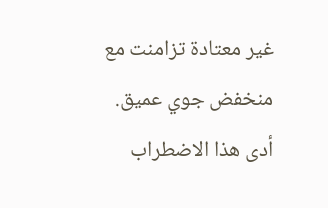غير معتادة تزامنت مع منخفض جوي عميق. أدى هذا الاضطراب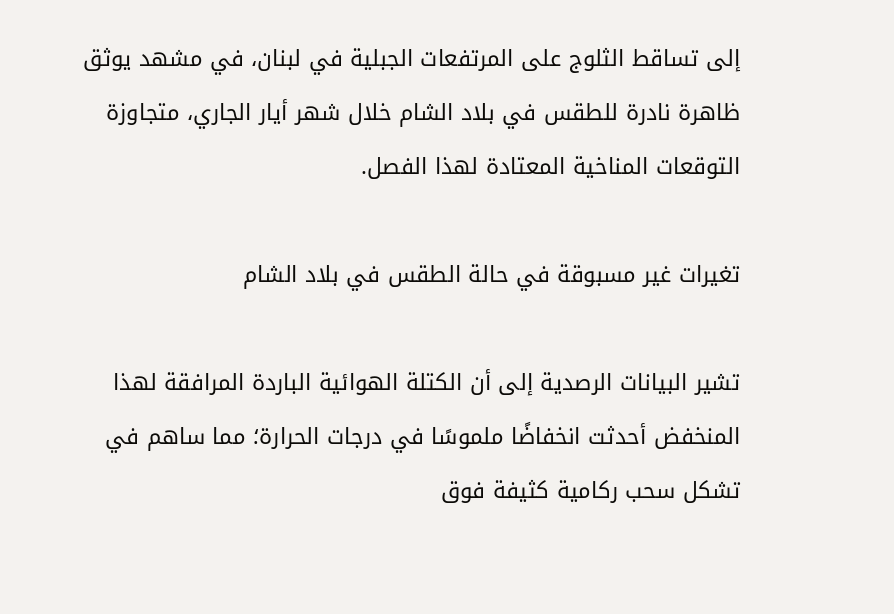إلى تساقط الثلوج على المرتفعات الجبلية في لبنان، في مشهد يوثق ظاهرة نادرة للطقس في بلاد الشام خلال شهر أيار الجاري، متجاوزة التوقعات المناخية المعتادة لهذا الفصل.

تغيرات غير مسبوقة في حالة الطقس في بلاد الشام

تشير البيانات الرصدية إلى أن الكتلة الهوائية الباردة المرافقة لهذا المنخفض أحدثت انخفاضًا ملموسًا في درجات الحرارة؛ مما ساهم في تشكل سحب ركامية كثيفة فوق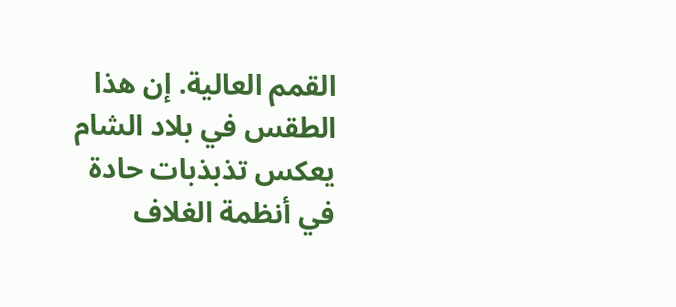القمم العالية. إن هذا الطقس في بلاد الشام يعكس تذبذبات حادة في أنظمة الغلاف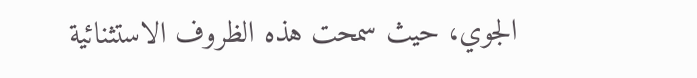الجوي، حيث سمحت هذه الظروف الاستثنائية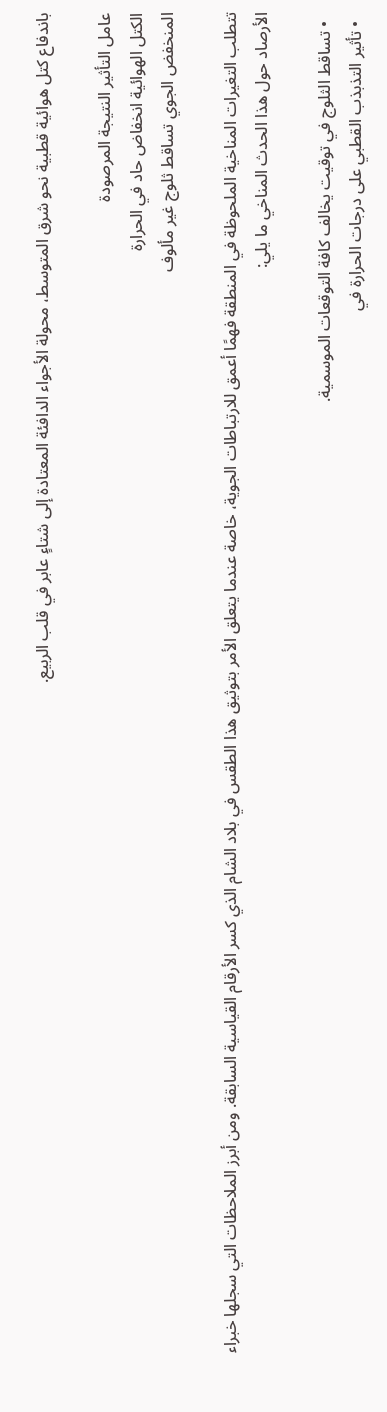باندفاع كتل هوائية قطبية نحو شرق المتوسط، محولة الأجواء الدافئة المعتادة إلى شتاءٍ عابر في قلب الربيع.

عامل التأثير النتيجة المرصودة
الكتل الهوائية انخفاض حاد في الحرارة
المنخفض الجوي تساقط ثلوج غير مألوف

تتطلب التغيرات المناخية الملحوظة في المنطقة فهمًا أعمق للارتباطات الجوية، خاصة عندما يتعلق الأمر بتوثيق هذا الطقس في بلاد الشام الذي كسر الأرقام القياسية السابقة. ومن أبرز الملاحظات التي سجلها خبراء الأرصاد حول هذا الحدث المناخي ما يلي:

  • تساقط الثلوج في توقيت يخالف كافة التوقعات الموسمية.
  • تأثير التذبذب القطبي على درجات الحرارة في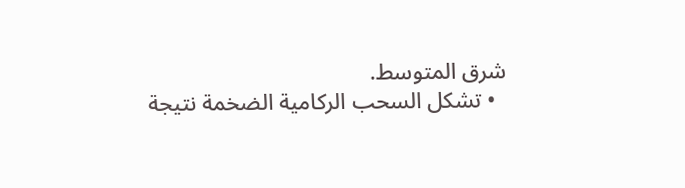شرق المتوسط.
  • تشكل السحب الركامية الضخمة نتيجة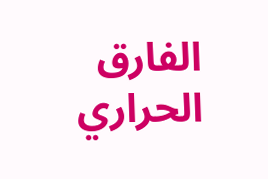الفارق الحراري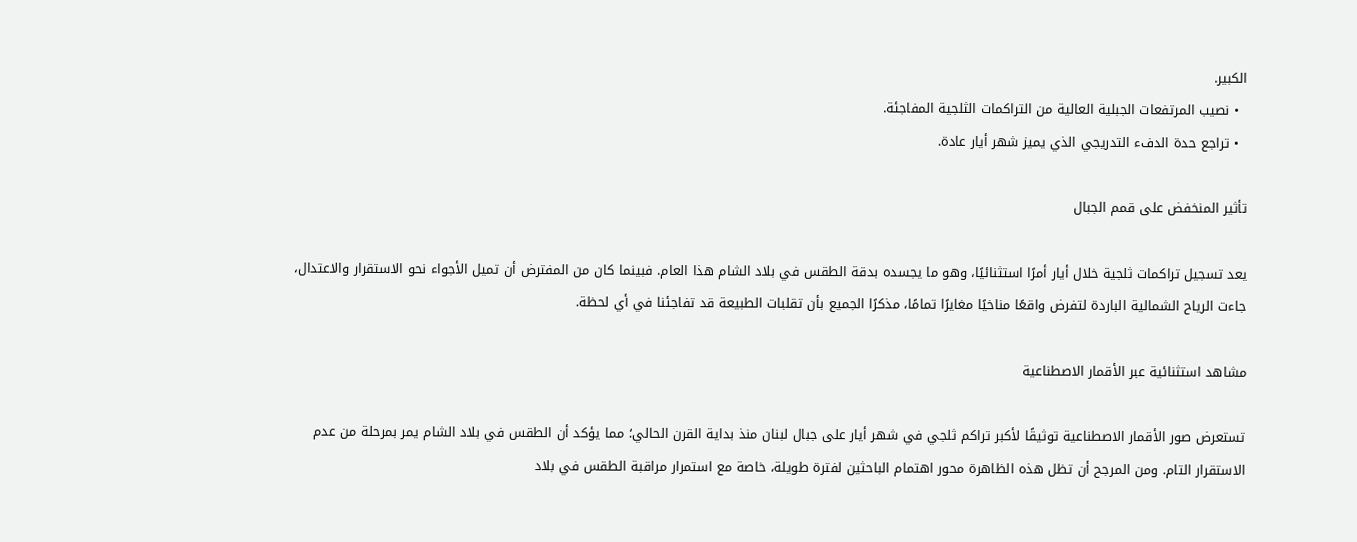الكبير.
  • نصيب المرتفعات الجبلية العالية من التراكمات الثلجية المفاجئة.
  • تراجع حدة الدفء التدريجي الذي يميز شهر أيار عادة.

تأثير المنخفض على قمم الجبال

يعد تسجيل تراكمات ثلجية خلال أيار أمرًا استثنائيًا، وهو ما يجسده بدقة الطقس في بلاد الشام هذا العام. فبينما كان من المفترض أن تميل الأجواء نحو الاستقرار والاعتدال، جاءت الرياح الشمالية الباردة لتفرض واقعًا مناخيًا مغايرًا تمامًا، مذكرًا الجميع بأن تقلبات الطبيعة قد تفاجئنا في أي لحظة.

مشاهد استثنائية عبر الأقمار الاصطناعية

تستعرض صور الأقمار الاصطناعية توثيقًا لأكبر تراكم ثلجي في شهر أيار على جبال لبنان منذ بداية القرن الحالي؛ مما يؤكد أن الطقس في بلاد الشام يمر بمرحلة من عدم الاستقرار التام. ومن المرجح أن تظل هذه الظاهرة محور اهتمام الباحثين لفترة طويلة، خاصة مع استمرار مراقبة الطقس في بلاد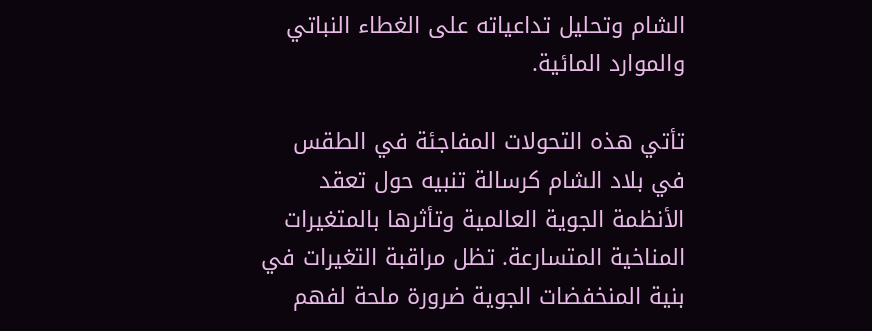الشام وتحليل تداعياته على الغطاء النباتي والموارد المائية.

تأتي هذه التحولات المفاجئة في الطقس في بلاد الشام كرسالة تنبيه حول تعقد الأنظمة الجوية العالمية وتأثرها بالمتغيرات المناخية المتسارعة. تظل مراقبة التغيرات في بنية المنخفضات الجوية ضرورة ملحة لفهم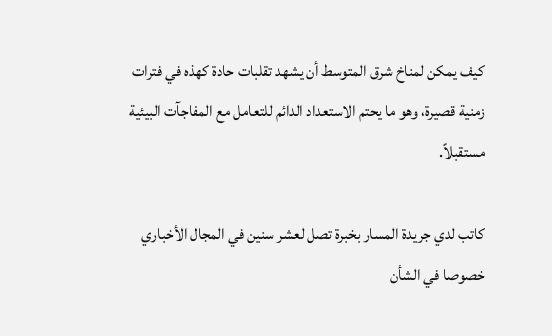كيف يمكن لمناخ شرق المتوسط أن يشهد تقلبات حادة كهذه في فترات زمنية قصيرة، وهو ما يحتم الاستعداد الدائم للتعامل مع المفاجآت البيئية مستقبلاً.

كاتب لدي جريدة المسار بخبرة تصل لعشر سنين في المجال الأخباري خصوصا في الشأن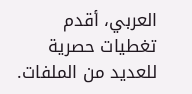العربي، أقدم تغطيات حصرية للعديد من الملفات.